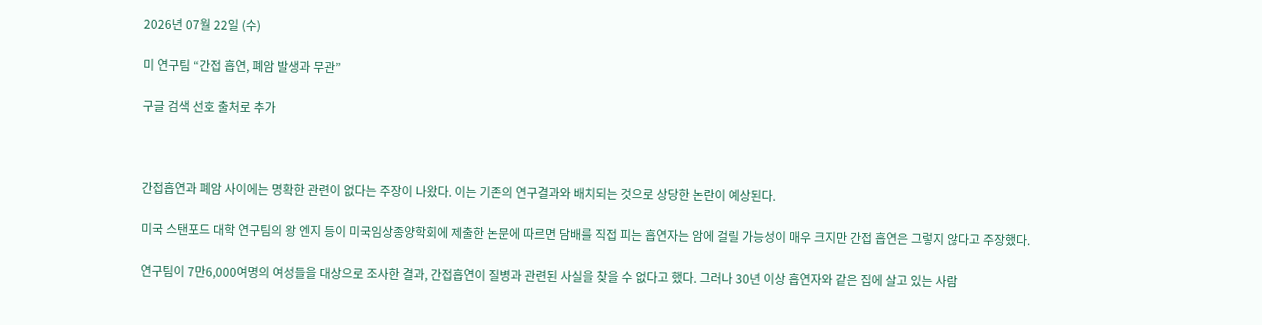2026년 07월 22일 (수)

미 연구팀 “간접 흡연, 폐암 발생과 무관”

구글 검색 선호 출처로 추가



간접흡연과 폐암 사이에는 명확한 관련이 없다는 주장이 나왔다. 이는 기존의 연구결과와 배치되는 것으로 상당한 논란이 예상된다.

미국 스탠포드 대학 연구팀의 왕 엔지 등이 미국임상종양학회에 제출한 논문에 따르면 담배를 직접 피는 흡연자는 암에 걸릴 가능성이 매우 크지만 간접 흡연은 그렇지 않다고 주장했다.

연구팀이 7만6,000여명의 여성들을 대상으로 조사한 결과, 간접흡연이 질병과 관련된 사실을 찾을 수 없다고 했다. 그러나 30년 이상 흡연자와 같은 집에 살고 있는 사람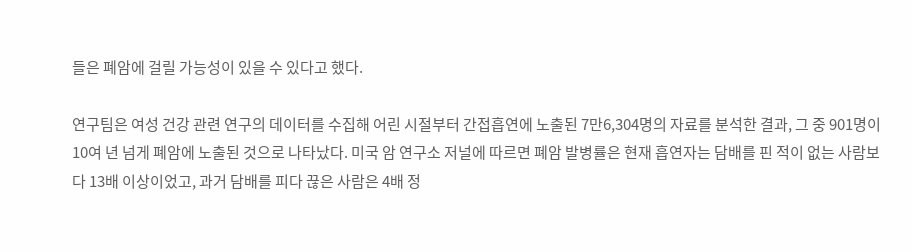들은 폐암에 걸릴 가능성이 있을 수 있다고 했다.

연구팀은 여성 건강 관련 연구의 데이터를 수집해 어린 시절부터 간접흡연에 노출된 7만6,304명의 자료를 분석한 결과, 그 중 901명이 10여 년 넘게 폐암에 노출된 것으로 나타났다. 미국 암 연구소 저널에 따르면 폐암 발병률은 현재 흡연자는 담배를 핀 적이 없는 사람보다 13배 이상이었고, 과거 담배를 피다 끊은 사람은 4배 정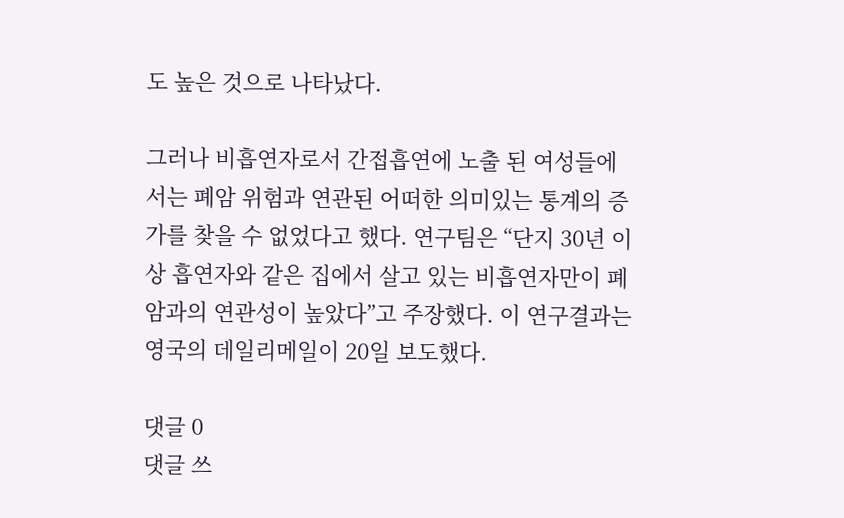도 높은 것으로 나타났다.

그러나 비흡연자로서 간접흡연에 노출 된 여성들에서는 폐암 위험과 연관된 어떠한 의미있는 통계의 증가를 찾을 수 없었다고 했다. 연구팀은 “단지 30년 이상 흡연자와 같은 집에서 살고 있는 비흡연자만이 폐암과의 연관성이 높았다”고 주장했다. 이 연구결과는 영국의 데일리메일이 20일 보도했다.

댓글 0
댓글 쓰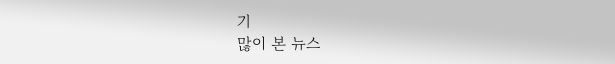기
많이 본 뉴스